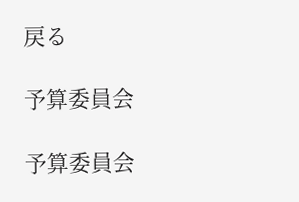戻る

予算委員会

予算委員会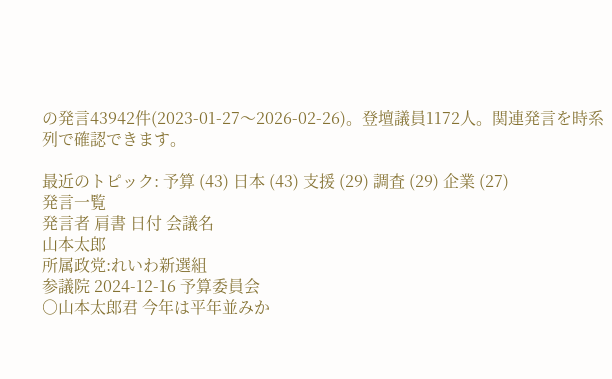の発言43942件(2023-01-27〜2026-02-26)。登壇議員1172人。関連発言を時系列で確認できます。

最近のトピック: 予算 (43) 日本 (43) 支援 (29) 調査 (29) 企業 (27)
発言一覧
発言者 肩書 日付 会議名
山本太郎
所属政党:れいわ新選組
参議院 2024-12-16 予算委員会
○山本太郎君 今年は平年並みか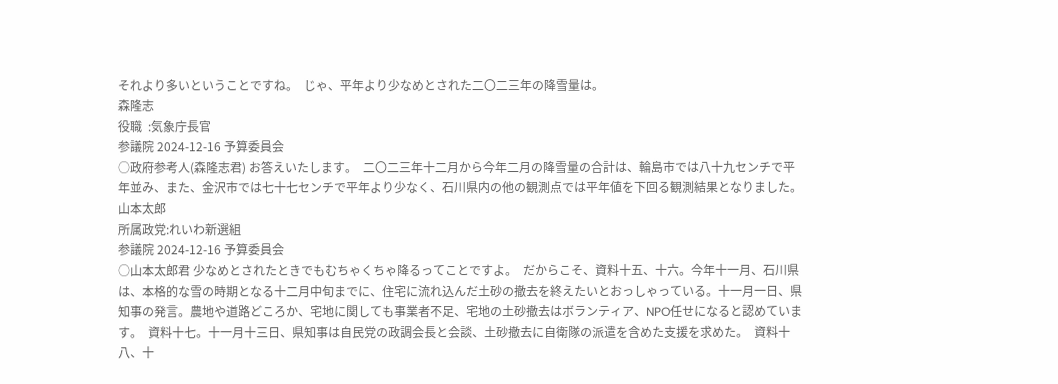それより多いということですね。  じゃ、平年より少なめとされた二〇二三年の降雪量は。
森隆志
役職  :気象庁長官
参議院 2024-12-16 予算委員会
○政府参考人(森隆志君) お答えいたします。  二〇二三年十二月から今年二月の降雪量の合計は、輪島市では八十九センチで平年並み、また、金沢市では七十七センチで平年より少なく、石川県内の他の観測点では平年値を下回る観測結果となりました。
山本太郎
所属政党:れいわ新選組
参議院 2024-12-16 予算委員会
○山本太郎君 少なめとされたときでもむちゃくちゃ降るってことですよ。  だからこそ、資料十五、十六。今年十一月、石川県は、本格的な雪の時期となる十二月中旬までに、住宅に流れ込んだ土砂の撤去を終えたいとおっしゃっている。十一月一日、県知事の発言。農地や道路どころか、宅地に関しても事業者不足、宅地の土砂撤去はボランティア、NPO任せになると認めています。  資料十七。十一月十三日、県知事は自民党の政調会長と会談、土砂撤去に自衛隊の派遣を含めた支援を求めた。  資料十八、十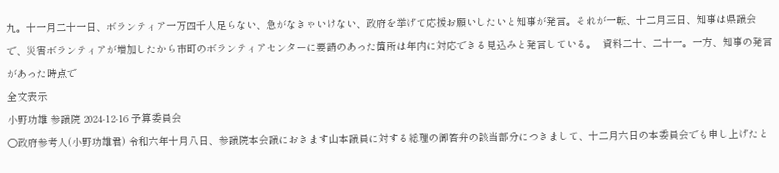九。十一月二十一日、ボランティア一万四千人足らない、急がなきゃいけない、政府を挙げて応援お願いしたいと知事が発言。それが一転、十二月三日、知事は県議会で、災害ボランティアが増加したから市町のボランティアセンターに要請のあった箇所は年内に対応できる見込みと発言している。  資料二十、二十一。一方、知事の発言があった時点で
全文表示
小野功雄 参議院 2024-12-16 予算委員会
○政府参考人(小野功雄君) 令和六年十月八日、参議院本会議におきます山本議員に対する総理の御答弁の該当部分につきまして、十二月六日の本委員会でも申し上げたと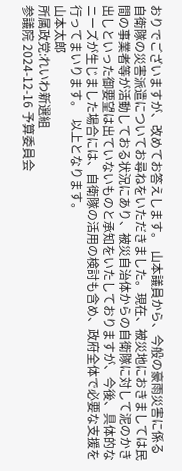おりでございますが、改めてお答えします。  山本議員から、今般の豪雨災害に係る自衛隊の災害派遣についてお尋ねをいただきました。現在、被災地におきましては民間の事業者等が活動しておる状況にあり、被災自治体からの自衛隊に対して泥のかき出しといった御要望は出ていないものと承知をいたしておりますが、今後、具体的なニーズが生じました場合には、自衛隊の活用の検討も含め、政府全体で必要な支援を行ってまいります。  以上となります。
山本太郎
所属政党:れいわ新選組
参議院 2024-12-16 予算委員会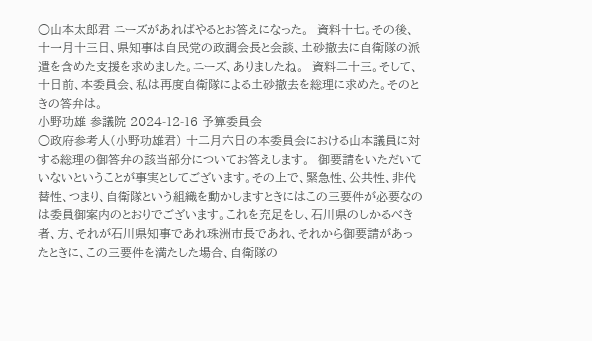○山本太郎君 ニーズがあればやるとお答えになった。  資料十七。その後、十一月十三日、県知事は自民党の政調会長と会談、土砂撤去に自衛隊の派遣を含めた支援を求めました。ニーズ、ありましたね。  資料二十三。そして、十日前、本委員会、私は再度自衛隊による土砂撤去を総理に求めた。そのときの答弁は。
小野功雄 参議院 2024-12-16 予算委員会
○政府参考人(小野功雄君) 十二月六日の本委員会における山本議員に対する総理の御答弁の該当部分についてお答えします。  御要請をいただいていないということが事実としてございます。その上で、緊急性、公共性、非代替性、つまり、自衛隊という組織を動かしますときにはこの三要件が必要なのは委員御案内のとおりでございます。これを充足をし、石川県のしかるべき者、方、それが石川県知事であれ珠洲市長であれ、それから御要請があったときに、この三要件を満たした場合、自衛隊の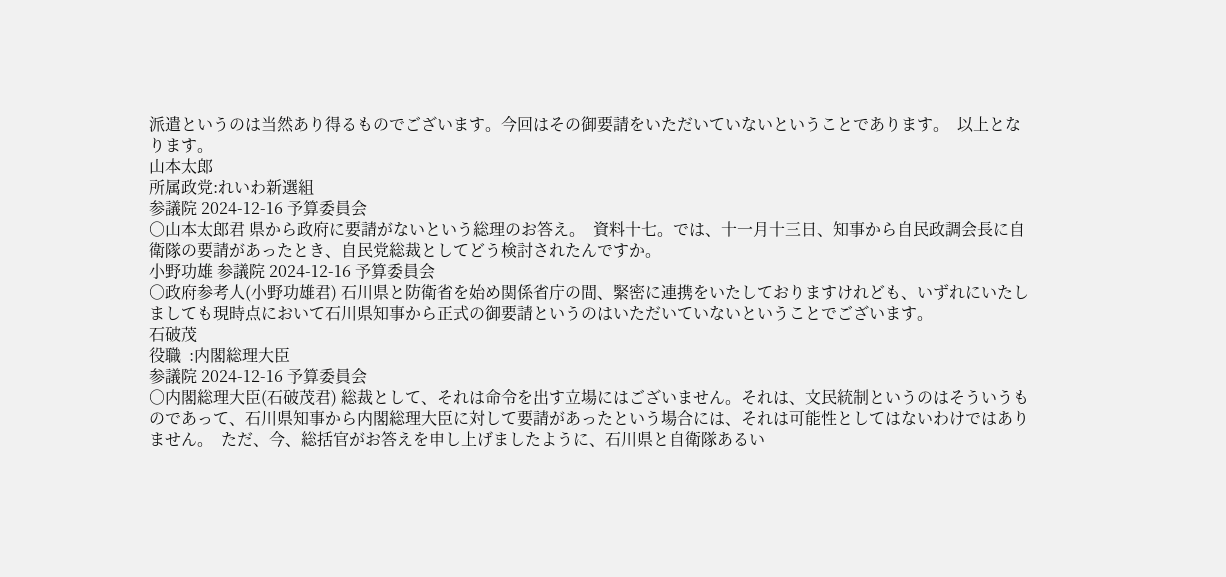派遣というのは当然あり得るものでございます。今回はその御要請をいただいていないということであります。  以上となります。
山本太郎
所属政党:れいわ新選組
参議院 2024-12-16 予算委員会
○山本太郎君 県から政府に要請がないという総理のお答え。  資料十七。では、十一月十三日、知事から自民政調会長に自衛隊の要請があったとき、自民党総裁としてどう検討されたんですか。
小野功雄 参議院 2024-12-16 予算委員会
○政府参考人(小野功雄君) 石川県と防衛省を始め関係省庁の間、緊密に連携をいたしておりますけれども、いずれにいたしましても現時点において石川県知事から正式の御要請というのはいただいていないということでございます。
石破茂
役職  :内閣総理大臣
参議院 2024-12-16 予算委員会
○内閣総理大臣(石破茂君) 総裁として、それは命令を出す立場にはございません。それは、文民統制というのはそういうものであって、石川県知事から内閣総理大臣に対して要請があったという場合には、それは可能性としてはないわけではありません。  ただ、今、総括官がお答えを申し上げましたように、石川県と自衛隊あるい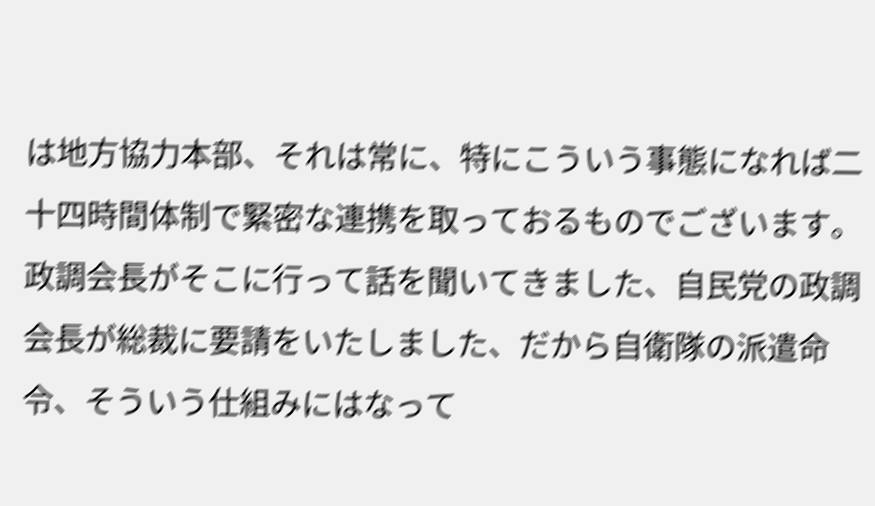は地方協力本部、それは常に、特にこういう事態になれば二十四時間体制で緊密な連携を取っておるものでございます。政調会長がそこに行って話を聞いてきました、自民党の政調会長が総裁に要請をいたしました、だから自衛隊の派遣命令、そういう仕組みにはなって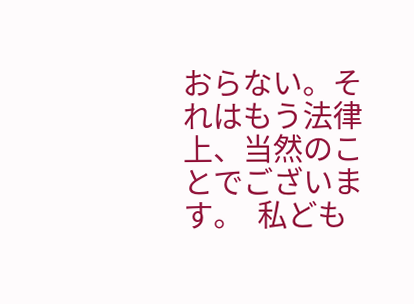おらない。それはもう法律上、当然のことでございます。  私ども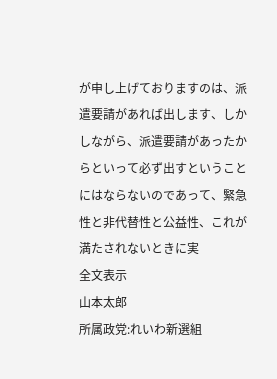が申し上げておりますのは、派遣要請があれば出します、しかしながら、派遣要請があったからといって必ず出すということにはならないのであって、緊急性と非代替性と公益性、これが満たされないときに実
全文表示
山本太郎
所属政党:れいわ新選組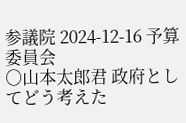参議院 2024-12-16 予算委員会
○山本太郎君 政府としてどう考えた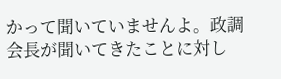かって聞いていませんよ。政調会長が聞いてきたことに対し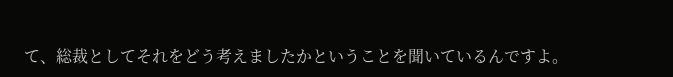て、総裁としてそれをどう考えましたかということを聞いているんですよ。